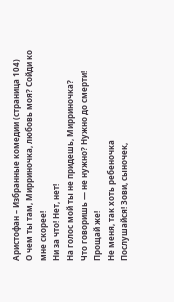Аристофан – Избранные комедии (страница 104)
О чем ты там, Мирриночка, любовь моя? Сойди ко мне скорее!
Ни за что! Нет, нет!
На голос мой ты не придешь, Мирриночка?
Что говоришь — не нужно? Нужно до смерти!
Прощай же!
Не меня, так хоть ребеночка
Послушайся! Зови, сыночек,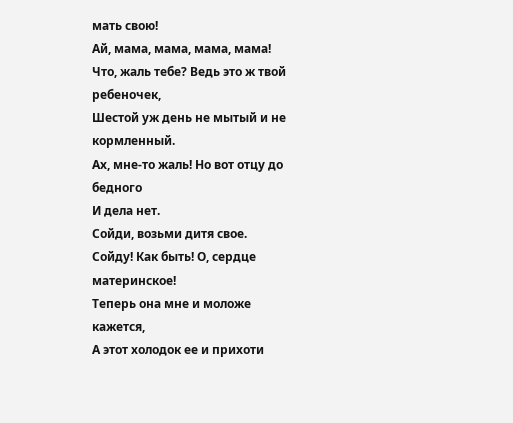мать свою!
Ай, мама, мама, мама, мама!
Что, жаль тебе? Ведь это ж твой ребеночек,
Шестой уж день не мытый и не кормленный.
Ах, мне-то жаль! Но вот отцу до бедного
И дела нет.
Сойди, возьми дитя свое.
Сойду! Как быть! О, сердце материнское!
Теперь она мне и моложе кажется,
А этот холодок ее и прихоти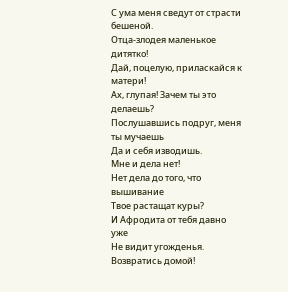С ума меня сведут от страсти бешеной.
Отца-злодея маленькое дитятко!
Дай, поцелую, приласкайся к матери!
Ах, глупая! Зачем ты это делаешь?
Послушавшись подруг, меня ты мучаешь
Да и себя изводишь.
Мне и дела нет!
Нет дела до того, что вышивание
Твое растащат куры?
И Афродита от тебя давно уже
Не видит угожденья. Возвратись домой!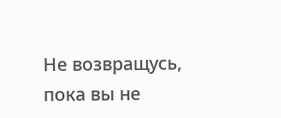Не возвращусь, пока вы не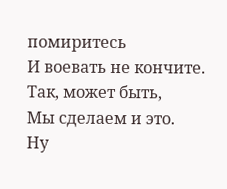помиритесь
И воевать не кончите.
Так, может быть,
Мы сделаем и это.
Ну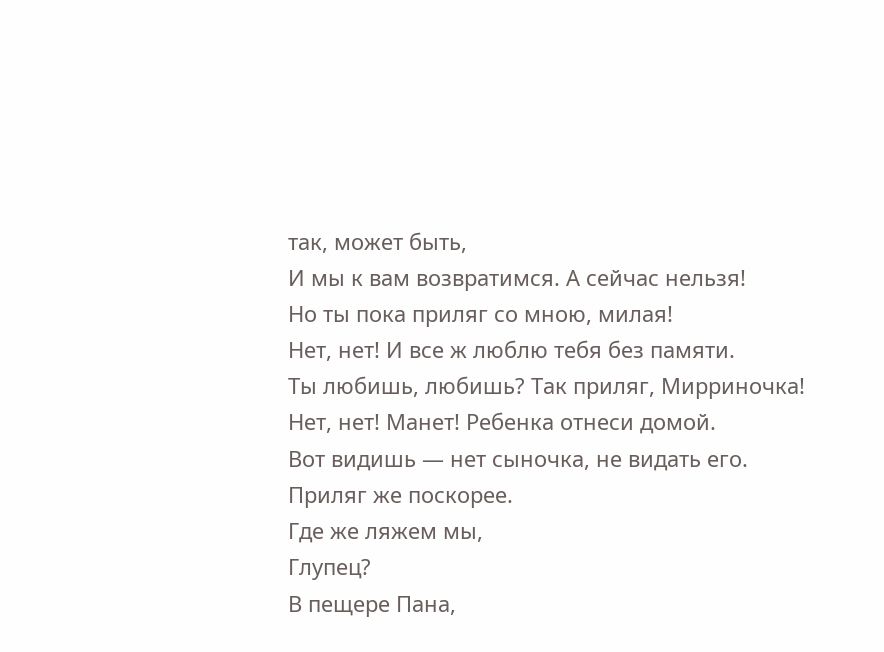так, может быть,
И мы к вам возвратимся. А сейчас нельзя!
Но ты пока приляг со мною, милая!
Нет, нет! И все ж люблю тебя без памяти.
Ты любишь, любишь? Так приляг, Мирриночка!
Нет, нет! Манет! Ребенка отнеси домой.
Вот видишь — нет сыночка, не видать его.
Приляг же поскорее.
Где же ляжем мы,
Глупец?
В пещере Пана,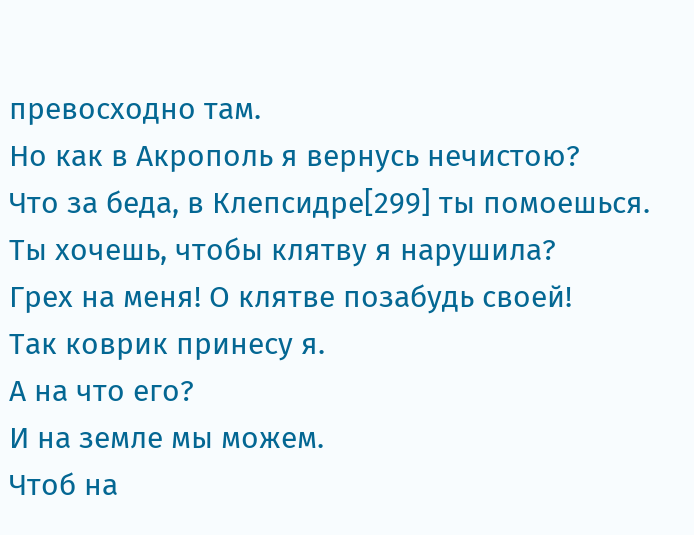превосходно там.
Но как в Акрополь я вернусь нечистою?
Что за беда, в Клепсидре[299] ты помоешься.
Ты хочешь, чтобы клятву я нарушила?
Грех на меня! О клятве позабудь своей!
Так коврик принесу я.
А на что его?
И на земле мы можем.
Чтоб на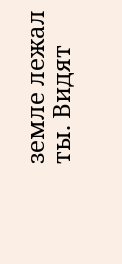земле лежал ты. Видят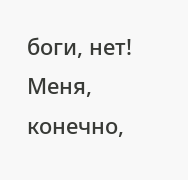боги, нет!
Меня, конечно,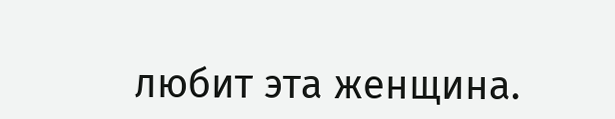любит эта женщина.